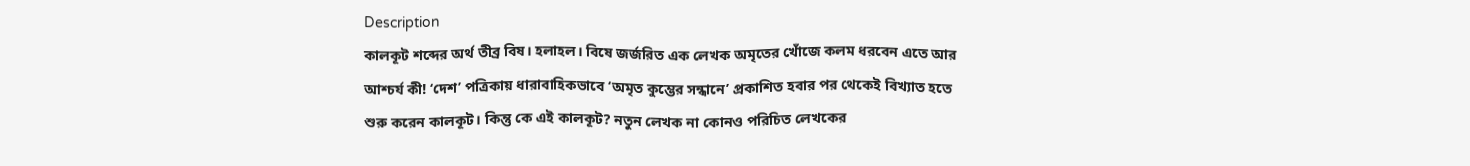Description
কালকূট শব্দের অর্থ তীব্র বিষ। হলাহল। বিষে জর্জরিত এক লেখক অমৃতের খোঁজে কলম ধরবেন এতে আর আশ্চর্য কী! ‘দেশ’ পত্রিকায় ধারাবাহিকভাবে ‘অমৃত কুম্ভের সন্ধানে’ প্রকাশিত হবার পর থেকেই বিখ্যাত হতে শুরু করেন কালকূট। কিন্তু কে এই কালকূট? নতুন লেখক না কোনও পরিচিত লেখকের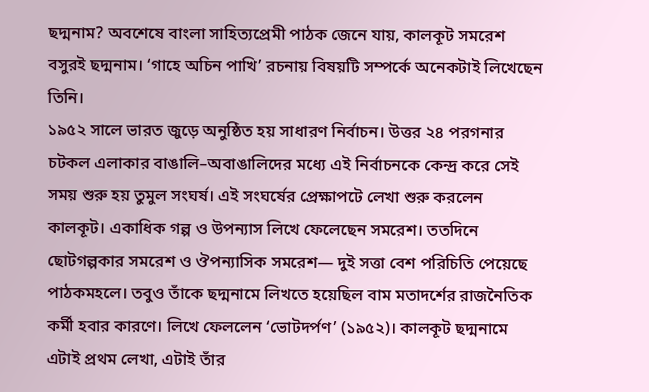ছদ্মনাম? অবশেষে বাংলা সাহিত্যপ্রেমী পাঠক জেনে যায়, কালকূট সমরেশ বসুরই ছদ্মনাম। ‘গাহে অচিন পাখি’ রচনায় বিষয়টি সম্পর্কে অনেকটাই লিখেছেন তিনি।
১৯৫২ সালে ভারত জুড়ে অনুষ্ঠিত হয় সাধারণ নির্বাচন। উত্তর ২৪ পরগনার চটকল এলাকার বাঙালি–অবাঙালিদের মধ্যে এই নির্বাচনকে কেন্দ্র করে সেই সময় শুরু হয় তুমুল সংঘর্ষ। এই সংঘর্ষের প্রেক্ষাপটে লেখা শুরু করলেন কালকূট। একাধিক গল্প ও উপন্যাস লিখে ফেলেছেন সমরেশ। ততদিনে ছোটগল্পকার সমরেশ ও ঔপন্যাসিক সমরেশ— দুই সত্তা বেশ পরিচিতি পেয়েছে পাঠকমহলে। তবুও তাঁকে ছদ্মনামে লিখতে হয়েছিল বাম মতাদর্শের রাজনৈতিক কর্মী হবার কারণে। লিখে ফেললেন ‘ভোটদর্পণ’ (১৯৫২)। কালকূট ছদ্মনামে এটাই প্রথম লেখা, এটাই তাঁর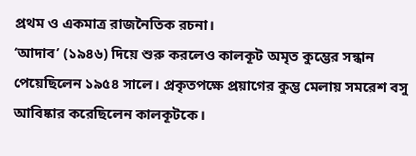প্রথম ও একমাত্র রাজনৈতিক রচনা।
‘আদাব’ (১৯৪৬) দিয়ে শুরু করলেও কালকূট অমৃত কুম্ভের সন্ধান পেয়েছিলেন ১৯৫৪ সালে। প্রকৃতপক্ষে প্রয়াগের কুম্ভ মেলায় সমরেশ বসু আবিষ্কার করেছিলেন কালকূটকে।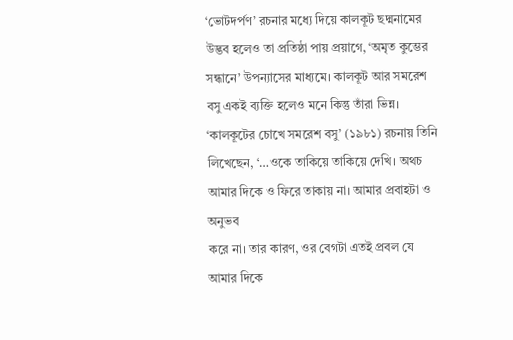‘ভোটদর্পণ’ রচনার মধ্যে দিয়ে কালকূট ছদ্মনামের উদ্ভব হলেও তা প্রতিষ্ঠা পায় প্রয়াগে, ‘অমৃত কুম্ভের সন্ধানে’ উপন্যাসের মাধ্যমে। কালকূট আর সমরেশ বসু একই ব্যক্তি হলেও মনে কিন্তু তাঁরা ভিন্ন। ‘কালকূটের চোখে সমরেশ বসু’ (১৯৮১) রচনায় তিনি লিখেছেন, ‘…ওকে তাকিয়ে তাকিয়ে দেখি। অথচ আমার দিকে ও ফিরে তাকায় না। আমার প্রবাহটা ও অনুভব
করে না। তার কারণ, ওর বেগটা এতই প্রবল যে আমার দিকে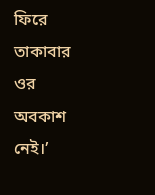ফিরে তাকাবার ওর অবকাশ নেই।’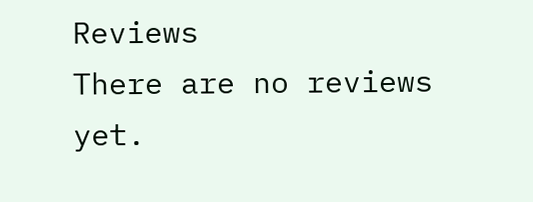Reviews
There are no reviews yet.